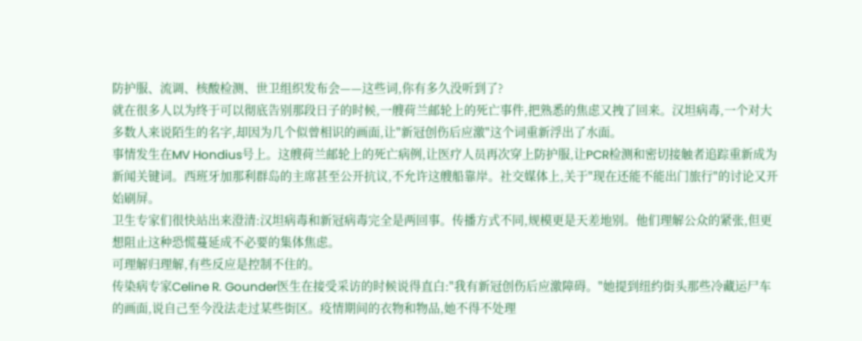防护服、流调、核酸检测、世卫组织发布会——这些词,你有多久没听到了?
就在很多人以为终于可以彻底告别那段日子的时候,一艘荷兰邮轮上的死亡事件,把熟悉的焦虑又拽了回来。汉坦病毒,一个对大多数人来说陌生的名字,却因为几个似曾相识的画面,让"新冠创伤后应激"这个词重新浮出了水面。
事情发生在MV Hondius号上。这艘荷兰邮轮上的死亡病例,让医疗人员再次穿上防护服,让PCR检测和密切接触者追踪重新成为新闻关键词。西班牙加那利群岛的主席甚至公开抗议,不允许这艘船靠岸。社交媒体上,关于"现在还能不能出门旅行"的讨论又开始刷屏。
卫生专家们很快站出来澄清:汉坦病毒和新冠病毒完全是两回事。传播方式不同,规模更是天差地别。他们理解公众的紧张,但更想阻止这种恐慌蔓延成不必要的集体焦虑。
可理解归理解,有些反应是控制不住的。
传染病专家Celine R. Gounder医生在接受采访的时候说得直白:"我有新冠创伤后应激障碍。"她提到纽约街头那些冷藏运尸车的画面,说自己至今没法走过某些街区。疫情期间的衣物和物品,她不得不处理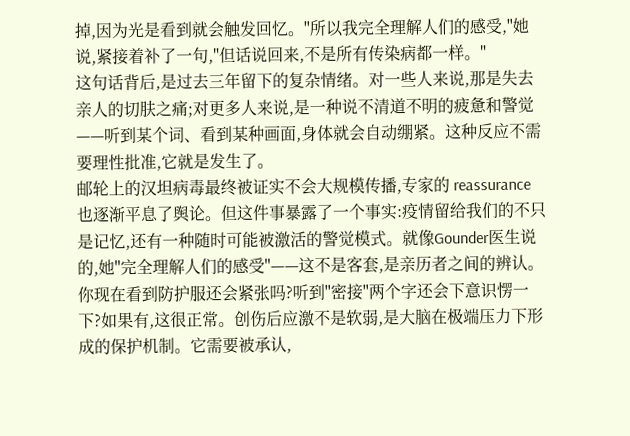掉,因为光是看到就会触发回忆。"所以我完全理解人们的感受,"她说,紧接着补了一句,"但话说回来,不是所有传染病都一样。"
这句话背后,是过去三年留下的复杂情绪。对一些人来说,那是失去亲人的切肤之痛;对更多人来说,是一种说不清道不明的疲惫和警觉——听到某个词、看到某种画面,身体就会自动绷紧。这种反应不需要理性批准,它就是发生了。
邮轮上的汉坦病毒最终被证实不会大规模传播,专家的 reassurance 也逐渐平息了舆论。但这件事暴露了一个事实:疫情留给我们的不只是记忆,还有一种随时可能被激活的警觉模式。就像Gounder医生说的,她"完全理解人们的感受"——这不是客套,是亲历者之间的辨认。
你现在看到防护服还会紧张吗?听到"密接"两个字还会下意识愣一下?如果有,这很正常。创伤后应激不是软弱,是大脑在极端压力下形成的保护机制。它需要被承认,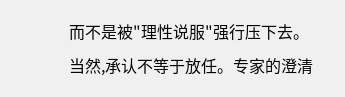而不是被"理性说服"强行压下去。
当然,承认不等于放任。专家的澄清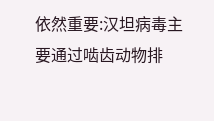依然重要:汉坦病毒主要通过啮齿动物排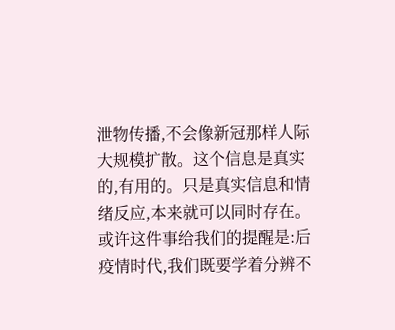泄物传播,不会像新冠那样人际大规模扩散。这个信息是真实的,有用的。只是真实信息和情绪反应,本来就可以同时存在。
或许这件事给我们的提醒是:后疫情时代,我们既要学着分辨不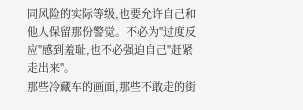同风险的实际等级,也要允许自己和他人保留那份警觉。不必为"过度反应"感到羞耻,也不必强迫自己"赶紧走出来"。
那些冷藏车的画面,那些不敢走的街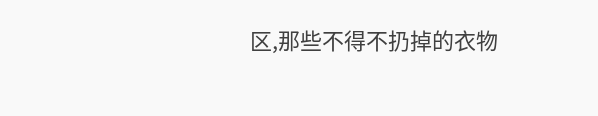区,那些不得不扔掉的衣物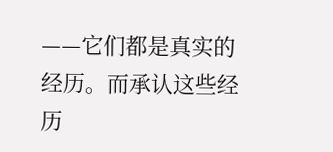——它们都是真实的经历。而承认这些经历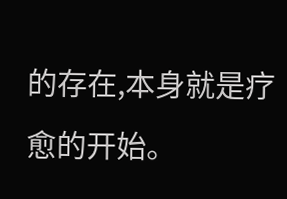的存在,本身就是疗愈的开始。